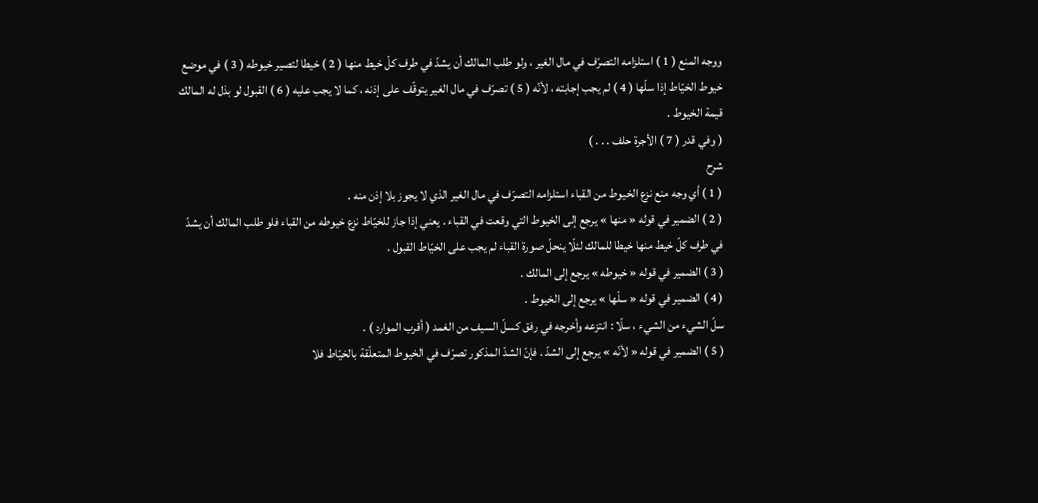ووجه المنع ( 1 ) استلزامه التصرّف في مال الغير ، ولو طلب المالك أن يشدّ في طرف كلّ خيط منها ( 2 ) خيطا لتصير خيوطه ( 3 ) في موضع خيوط الخيّاط إذا سلّها ( 4 ) لم يجب إجابته ، لأنّه ( 5 ) تصرّف في مال الغير يتوقّف على إذنه ، كما لا يجب عليه ( 6 ) القبول لو بذل له المالك قيمة الخيوط .
( وفي قدر ( 7 ) الأجرة حلف . . . )
شرح
( 1 ) أي وجه منع نزع الخيوط من القباء استلزامه التصرّف في مال الغير الذي لا يجوز بلا إذن منه .
( 2 ) الضمير في قوله « منها » يرجع إلى الخيوط التي وقعت في القباء . يعني إذا جاز للخيّاط نزع خيوطه من القباء فلو طلب المالك أن يشدّ في طرف كلّ خيط منها خيطا للمالك لئلّا ينحلّ صورة القباء لم يجب على الخيّاط القبول .
( 3 ) الضمير في قوله « خيوطه » يرجع إلى المالك .
( 4 ) الضمير في قوله « سلّها » يرجع إلى الخيوط .
سلّ الشيء من الشيء ، سلّا : انتزعه وأخرجه في رفق كسلّ السيف من الغمد ( أقرب الموارد ) .
( 5 ) الضمير في قوله « لأنّه » يرجع إلى الشدّ . فإنّ الشدّ المذكور تصرّف في الخيوط المتعلّقة بالخيّاط فلا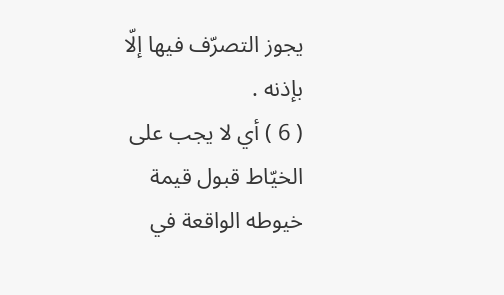يجوز التصرّف فيها إلّا بإذنه .
( 6 ) أي لا يجب على الخيّاط قبول قيمة خيوطه الواقعة في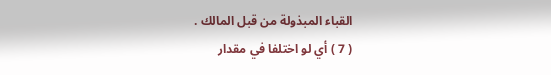القباء المبذولة من قبل المالك .
( 7 ) أي لو اختلفا في مقدار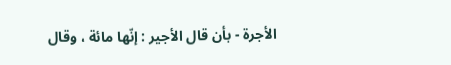الأجرة - بأن قال الأجير : إنّها مائة ، وقال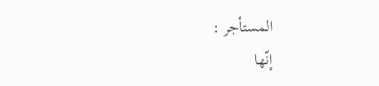المستأجر :
إنّها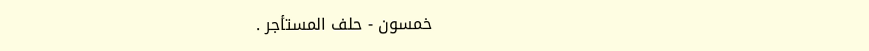خمسون - حلف المستأجر .